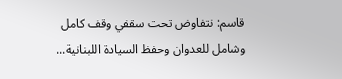قاسم: نتفاوض تحت سقفي وقف كامل وشامل للعدوان وحفظ السيادة اللبنانية...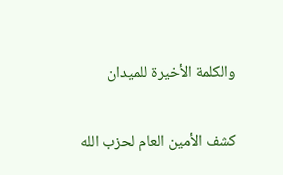والكلمة الأخيرة للميدان

كشف الأمين العام لحزب الله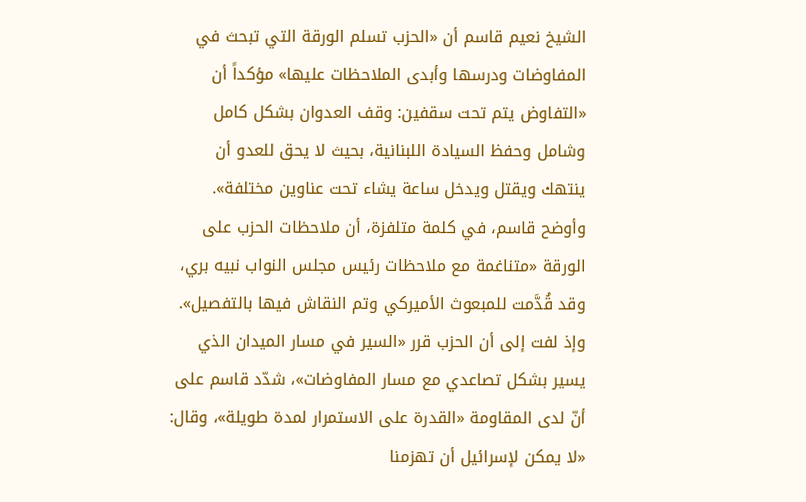الشيخ نعيم قاسم أن «الحزب تسلم الورقة التي تبحث في المفاوضات ودرسها وأبدى الملاحظات عليها» مؤكداً أن «التفاوض يتم تحت سقفين: وقف العدوان بشكل كامل وشامل وحفظ السيادة اللبنانية، بحيث لا يحق للعدو أن ينتهك ويقتل ويدخل ساعة يشاء تحت عناوين مختلفة».
وأوضح قاسم، في كلمة متلفزة، أن ملاحظات الحزب على الورقة «متناغمة مع ملاحظات رئيس مجلس النواب نبيه بري، وقد قُدَّمت للمبعوث الأميركي وتم النقاش فيها بالتفصيل».
وإذ لفت إلى أن الحزب قرر «السير في مسار الميدان الذي يسير بشكل تصاعدي مع مسار المفاوضات»، شدّد قاسم على أنّ لدى المقاومة «القدرة على الاستمرار لمدة طويلة»، وقال: «لا يمكن لإسرائيل أن تهزمنا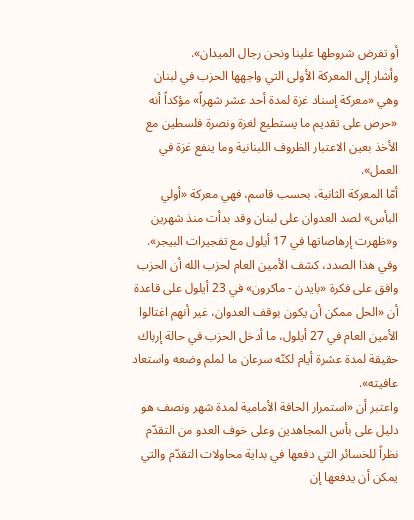أو تفرض شروطها علينا ونحن رجال الميدان».
وأشار إلى المعركة الأولى التي واجهها الحزب في لبنان وهي «معركة إسناد غزة لمدة أحد عشر شهراً» مؤكداً أنه «حرص على تقديم ما يستطيع لغزة ونصرة فلسطين مع الأخذ بعين الاعتبار الظروف اللبنانية وما ينفع غزة في العمل».
أمّا المعركة الثانية، بحسب قاسم، فهي معركة «أولي البأس» لصد العدوان على لبنان وقد بدأت منذ شهرين و«ظهرت إرهاصاتها في 17 أيلول مع تفجيرات البيجر».
وفي هذا الصدد، كشف الأمين العام لحزب الله أن الحزب وافق على فكرة «بايدن - ماكرون» في 23 أيلول على قاعدة أن «الحل ممكن أن يكون بوقف العدوان، غير أنهم اغتالوا الأمين العام في 27 أيلول، ما أدخل الحزب في حالة إرباك حقيقة لمدة عشرة أيام لكنّه سرعان ما لملم وضعه واستعاد عافيته».
واعتبر أن «استمرار الحافة الأمامية لمدة شهر ونصف هو دليل على بأس المجاهدين وعلى خوف العدو من التقدّم نظراً للخسائر التي دفعها في بداية محاولات التقدّم والتي يمكن أن يدفعها إن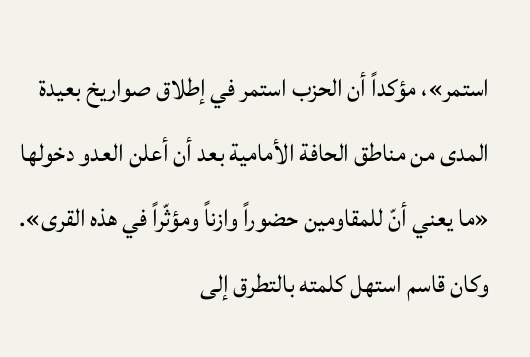استمر»، مؤكداً أن الحزب استمر في إطلاق صواريخ بعيدة المدى من مناطق الحافة الأمامية بعد أن أعلن العدو دخولها «ما يعني أنّ للمقاومين حضوراً وازناً ومؤثّراً في هذه القرى».
وكان قاسم استهل كلمته بالتطرق إلى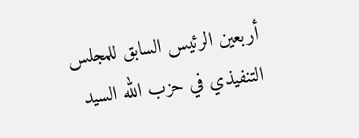أربعين الرئيس السابق للمجلس التنفيذي في حزب الله السيد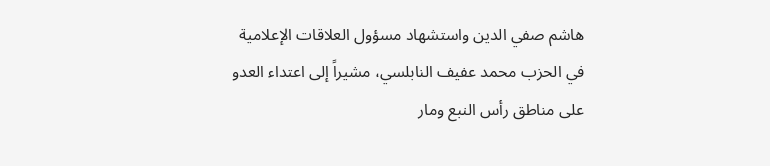هاشم صفي الدين واستشهاد مسؤول العلاقات الإعلامية في الحزب محمد عفيف النابلسي، مشيراً إلى اعتداء العدو على مناطق رأس النبع ومار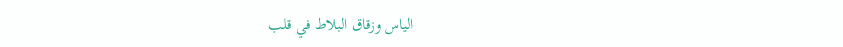الياس وزقاق البلاط في قلب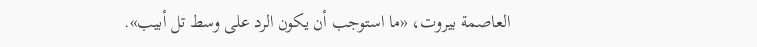العاصمة بيروت، «ما استوجب أن يكون الرد على وسط تل أبيب».